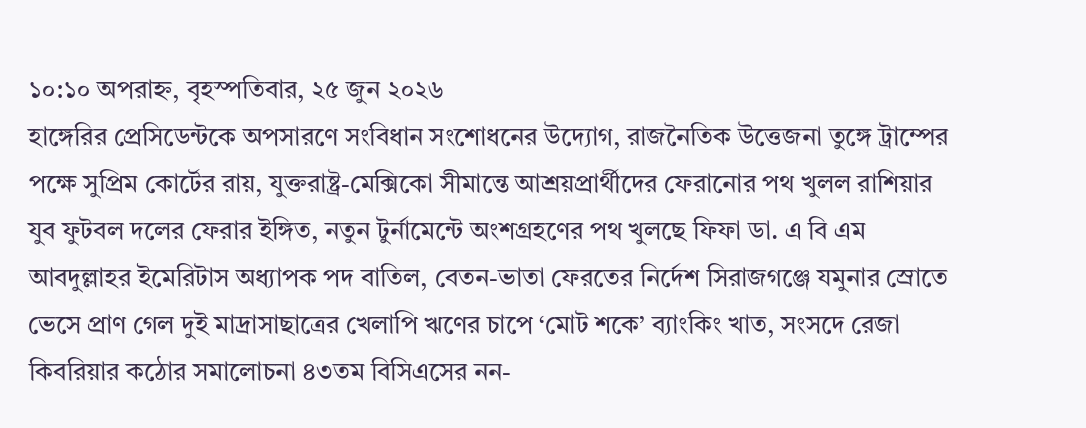১০:১০ অপরাহ্ন, বৃহস্পতিবার, ২৫ জুন ২০২৬
হাঙ্গেরির প্রেসিডেন্টকে অপসারণে সংবিধান সংশোধনের উদ্যোগ, রাজনৈতিক উত্তেজনা তুঙ্গে ট্রাম্পের পক্ষে সুপ্রিম কোর্টের রায়, যুক্তরাষ্ট্র-মেক্সিকো সীমান্তে আশ্রয়প্রার্থীদের ফেরানোর পথ খুলল রাশিয়ার যুব ফুটবল দলের ফেরার ইঙ্গিত, নতুন টুর্নামেন্টে অংশগ্রহণের পথ খুলছে ফিফা ডা. এ বি এম আবদুল্লাহর ইমেরিটাস অধ্যাপক পদ বাতিল, বেতন-ভাতা ফেরতের নির্দেশ সিরাজগঞ্জে যমুনার স্রোতে ভেসে প্রাণ গেল দুই মাদ্রাসাছাত্রের খেলাপি ঋণের চাপে ‘মোট শকে’ ব্যাংকিং খাত, সংসদে রেজা কিবরিয়ার কঠোর সমালোচনা ৪৩তম বিসিএসের নন-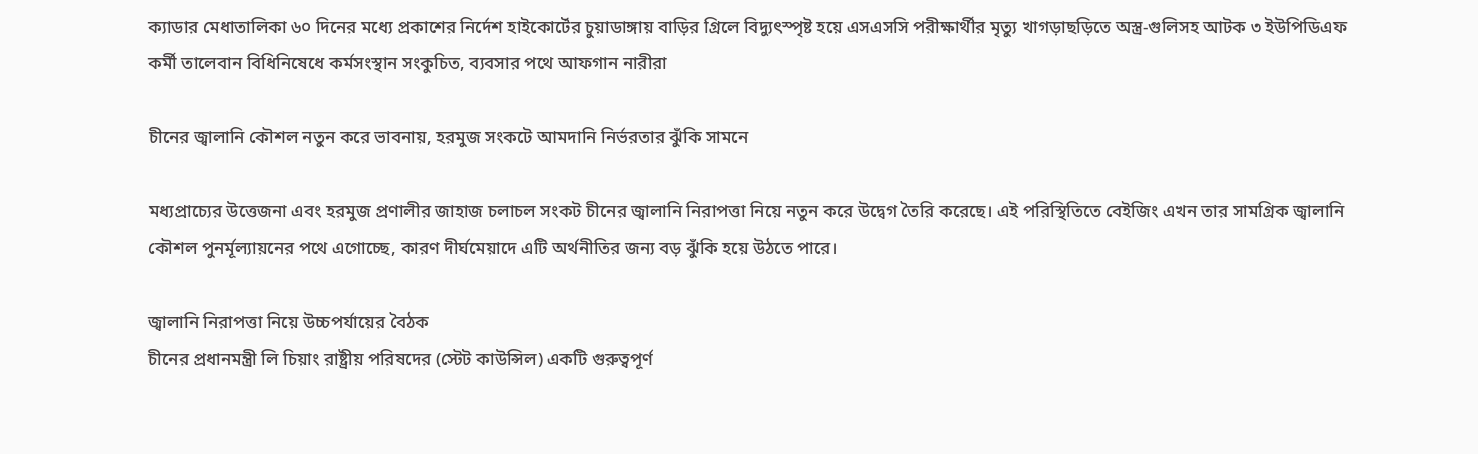ক্যাডার মেধাতালিকা ৬০ দিনের মধ্যে প্রকাশের নির্দেশ হাইকোর্টের চুয়াডাঙ্গায় বাড়ির গ্রিলে বিদ্যুৎস্পৃষ্ট হয়ে এসএসসি পরীক্ষার্থীর মৃত্যু খাগড়াছড়িতে অস্ত্র-গুলিসহ আটক ৩ ইউপিডিএফ কর্মী তালেবান বিধিনিষেধে কর্মসংস্থান সংকুচিত, ব্যবসার পথে আফগান নারীরা

চীনের জ্বালানি কৌশল নতুন করে ভাবনায়, হরমুজ সংকটে আমদানি নির্ভরতার ঝুঁকি সামনে

মধ্যপ্রাচ্যের উত্তেজনা এবং হরমুজ প্রণালীর জাহাজ চলাচল সংকট চীনের জ্বালানি নিরাপত্তা নিয়ে নতুন করে উদ্বেগ তৈরি করেছে। এই পরিস্থিতিতে বেইজিং এখন তার সামগ্রিক জ্বালানি কৌশল পুনর্মূল্যায়নের পথে এগোচ্ছে, কারণ দীর্ঘমেয়াদে এটি অর্থনীতির জন্য বড় ঝুঁকি হয়ে উঠতে পারে।

জ্বালানি নিরাপত্তা নিয়ে উচ্চপর্যায়ের বৈঠক
চীনের প্রধানমন্ত্রী লি চিয়াং রাষ্ট্রীয় পরিষদের (স্টেট কাউন্সিল) একটি গুরুত্বপূর্ণ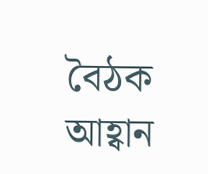বৈঠক আহ্বান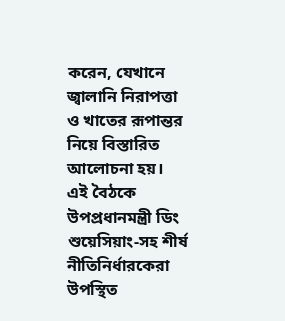করেন, যেখানে জ্বালানি নিরাপত্তা ও খাতের রূপান্তর নিয়ে বিস্তারিত আলোচনা হয়। এই বৈঠকে উপপ্রধানমন্ত্রী ডিং শুয়েসিয়াং-সহ শীর্ষ নীতিনির্ধারকেরা উপস্থিত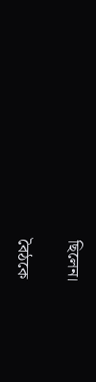ছিলেন।

বৈঠকে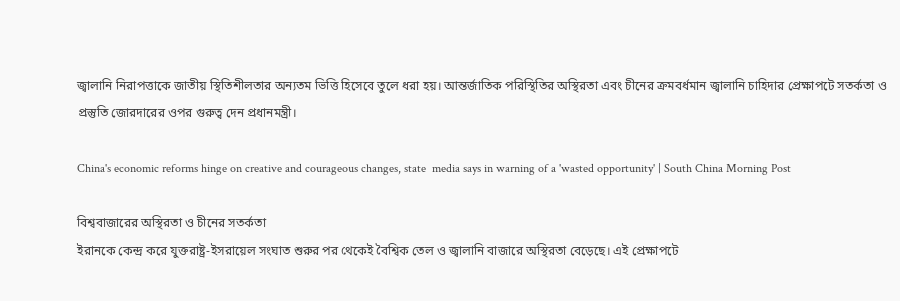জ্বালানি নিরাপত্তাকে জাতীয় স্থিতিশীলতার অন্যতম ভিত্তি হিসেবে তুলে ধরা হয়। আন্তর্জাতিক পরিস্থিতির অস্থিরতা এবং চীনের ক্রমবর্ধমান জ্বালানি চাহিদার প্রেক্ষাপটে সতর্কতা ও প্রস্তুতি জোরদারের ওপর গুরুত্ব দেন প্রধানমন্ত্রী।

China's economic reforms hinge on creative and courageous changes, state  media says in warning of a 'wasted opportunity' | South China Morning Post

বিশ্ববাজারের অস্থিরতা ও চীনের সতর্কতা
ইরানকে কেন্দ্র করে যুক্তরাষ্ট্র-ইসরায়েল সংঘাত শুরুর পর থেকেই বৈশ্বিক তেল ও জ্বালানি বাজারে অস্থিরতা বেড়েছে। এই প্রেক্ষাপটে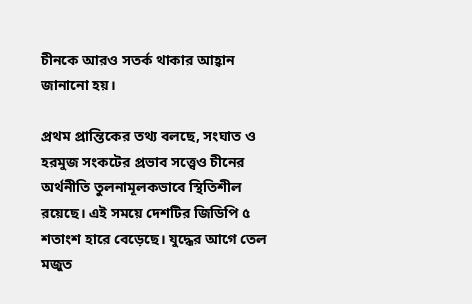চীনকে আরও সতর্ক থাকার আহ্বান জানানো হয়।

প্রথম প্রান্তিকের তথ্য বলছে, সংঘাত ও হরমুজ সংকটের প্রভাব সত্ত্বেও চীনের অর্থনীতি তুলনামূলকভাবে স্থিতিশীল রয়েছে। এই সময়ে দেশটির জিডিপি ৫ শতাংশ হারে বেড়েছে। যুদ্ধের আগে তেল মজুত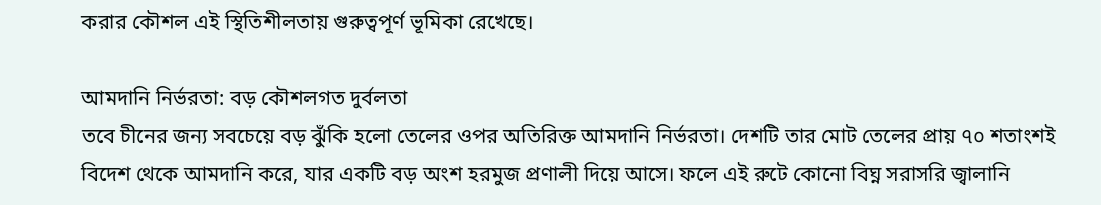করার কৌশল এই স্থিতিশীলতায় গুরুত্বপূর্ণ ভূমিকা রেখেছে।

আমদানি নির্ভরতা: বড় কৌশলগত দুর্বলতা
তবে চীনের জন্য সবচেয়ে বড় ঝুঁকি হলো তেলের ওপর অতিরিক্ত আমদানি নির্ভরতা। দেশটি তার মোট তেলের প্রায় ৭০ শতাংশই বিদেশ থেকে আমদানি করে, যার একটি বড় অংশ হরমুজ প্রণালী দিয়ে আসে। ফলে এই রুটে কোনো বিঘ্ন সরাসরি জ্বালানি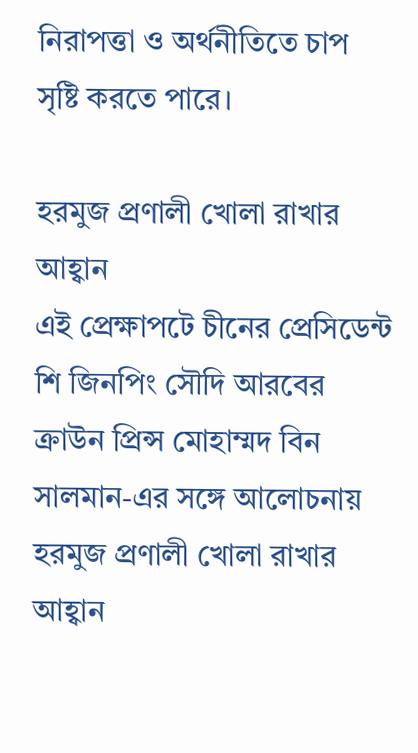নিরাপত্তা ও অর্থনীতিতে চাপ সৃষ্টি করতে পারে।

হরমুজ প্রণালী খোলা রাখার আহ্বান
এই প্রেক্ষাপটে চীনের প্রেসিডেন্ট শি জিনপিং সৌদি আরবের ক্রাউন প্রিন্স মোহাম্মদ বিন সালমান-এর সঙ্গে আলোচনায় হরমুজ প্রণালী খোলা রাখার আহ্বান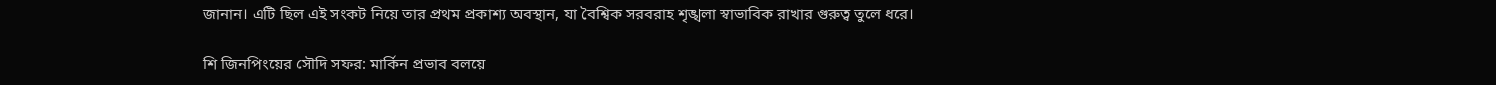জানান। এটি ছিল এই সংকট নিয়ে তার প্রথম প্রকাশ্য অবস্থান, যা বৈশ্বিক সরবরাহ শৃঙ্খলা স্বাভাবিক রাখার গুরুত্ব তুলে ধরে।

শি জিনপিংয়ের সৌদি সফর: মার্কিন প্রভাব বলয়ে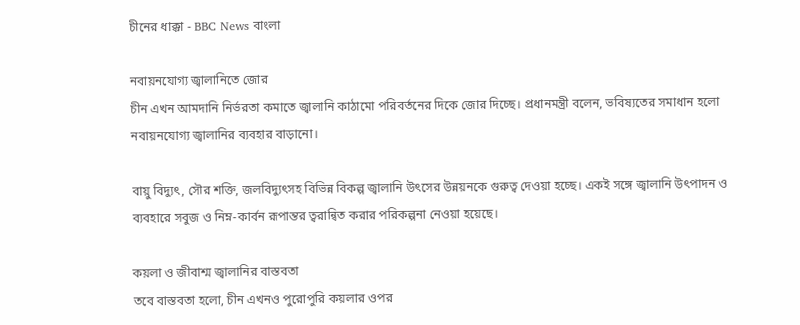চীনের ধাক্কা - BBC News বাংলা

নবায়নযোগ্য জ্বালানিতে জোর
চীন এখন আমদানি নির্ভরতা কমাতে জ্বালানি কাঠামো পরিবর্তনের দিকে জোর দিচ্ছে। প্রধানমন্ত্রী বলেন, ভবিষ্যতের সমাধান হলো নবায়নযোগ্য জ্বালানির ব্যবহার বাড়ানো।

বায়ু বিদ্যুৎ, সৌর শক্তি, জলবিদ্যুৎসহ বিভিন্ন বিকল্প জ্বালানি উৎসের উন্নয়নকে গুরুত্ব দেওয়া হচ্ছে। একই সঙ্গে জ্বালানি উৎপাদন ও ব্যবহারে সবুজ ও নিম্ন-কার্বন রূপান্তর ত্বরান্বিত করার পরিকল্পনা নেওয়া হয়েছে।

কয়লা ও জীবাশ্ম জ্বালানির বাস্তবতা
তবে বাস্তবতা হলো, চীন এখনও পুরোপুরি কয়লার ওপর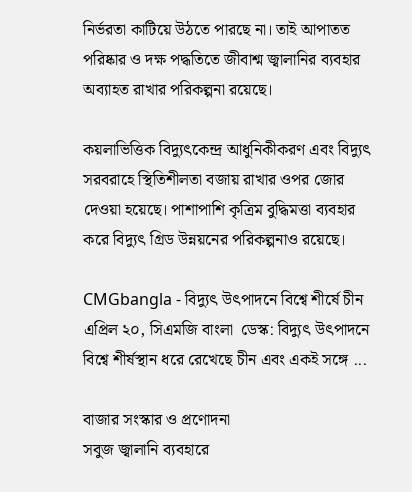নির্ভরতা কাটিয়ে উঠতে পারছে না। তাই আপাতত পরিষ্কার ও দক্ষ পদ্ধতিতে জীবাশ্ম জ্বালানির ব্যবহার অব্যাহত রাখার পরিকল্পনা রয়েছে।

কয়লাভিত্তিক বিদ্যুৎকেন্দ্র আধুনিকীকরণ এবং বিদ্যুৎ সরবরাহে স্থিতিশীলতা বজায় রাখার ওপর জোর দেওয়া হয়েছে। পাশাপাশি কৃত্রিম বুদ্ধিমত্তা ব্যবহার করে বিদ্যুৎ গ্রিড উন্নয়নের পরিকল্পনাও রয়েছে।

CMGbangla - বিদ্যুৎ উৎপাদনে বিশ্বে শীর্ষে চীন এপ্রিল ২০, সিএমজি বাংলা  ডেস্ক: বিদ্যুৎ উৎপাদনে বিশ্বে শীর্ষস্থান ধরে রেখেছে চীন এবং একই সঙ্গে ...

বাজার সংস্কার ও প্রণোদনা
সবুজ জ্বালানি ব্যবহারে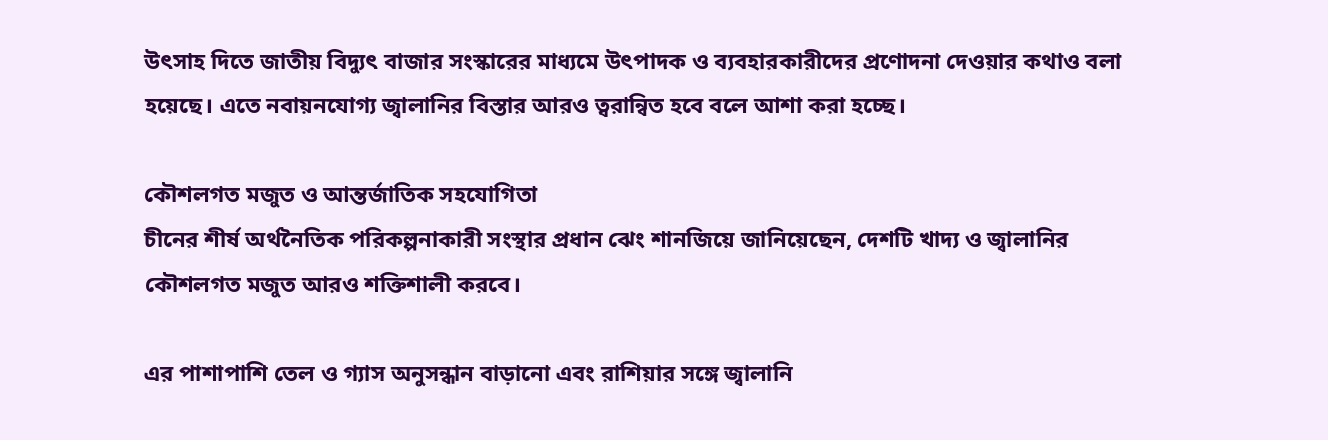উৎসাহ দিতে জাতীয় বিদ্যুৎ বাজার সংস্কারের মাধ্যমে উৎপাদক ও ব্যবহারকারীদের প্রণোদনা দেওয়ার কথাও বলা হয়েছে। এতে নবায়নযোগ্য জ্বালানির বিস্তার আরও ত্বরান্বিত হবে বলে আশা করা হচ্ছে।

কৌশলগত মজুত ও আন্তর্জাতিক সহযোগিতা
চীনের শীর্ষ অর্থনৈতিক পরিকল্পনাকারী সংস্থার প্রধান ঝেং শানজিয়ে জানিয়েছেন, দেশটি খাদ্য ও জ্বালানির কৌশলগত মজুত আরও শক্তিশালী করবে।

এর পাশাপাশি তেল ও গ্যাস অনুসন্ধান বাড়ানো এবং রাশিয়ার সঙ্গে জ্বালানি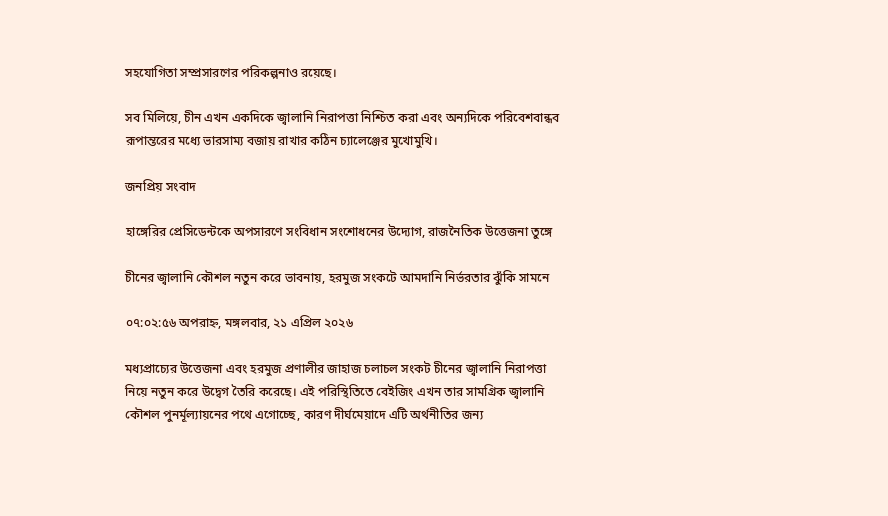সহযোগিতা সম্প্রসারণের পরিকল্পনাও রয়েছে।

সব মিলিয়ে, চীন এখন একদিকে জ্বালানি নিরাপত্তা নিশ্চিত করা এবং অন্যদিকে পরিবেশবান্ধব রূপান্তরের মধ্যে ভারসাম্য বজায় রাখার কঠিন চ্যালেঞ্জের মুখোমুখি।

জনপ্রিয় সংবাদ

হাঙ্গেরির প্রেসিডেন্টকে অপসারণে সংবিধান সংশোধনের উদ্যোগ, রাজনৈতিক উত্তেজনা তুঙ্গে

চীনের জ্বালানি কৌশল নতুন করে ভাবনায়, হরমুজ সংকটে আমদানি নির্ভরতার ঝুঁকি সামনে

০৭:০২:৫৬ অপরাহ্ন, মঙ্গলবার, ২১ এপ্রিল ২০২৬

মধ্যপ্রাচ্যের উত্তেজনা এবং হরমুজ প্রণালীর জাহাজ চলাচল সংকট চীনের জ্বালানি নিরাপত্তা নিয়ে নতুন করে উদ্বেগ তৈরি করেছে। এই পরিস্থিতিতে বেইজিং এখন তার সামগ্রিক জ্বালানি কৌশল পুনর্মূল্যায়নের পথে এগোচ্ছে, কারণ দীর্ঘমেয়াদে এটি অর্থনীতির জন্য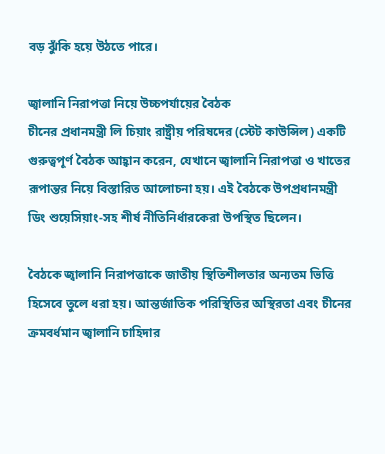বড় ঝুঁকি হয়ে উঠতে পারে।

জ্বালানি নিরাপত্তা নিয়ে উচ্চপর্যায়ের বৈঠক
চীনের প্রধানমন্ত্রী লি চিয়াং রাষ্ট্রীয় পরিষদের (স্টেট কাউন্সিল) একটি গুরুত্বপূর্ণ বৈঠক আহ্বান করেন, যেখানে জ্বালানি নিরাপত্তা ও খাতের রূপান্তর নিয়ে বিস্তারিত আলোচনা হয়। এই বৈঠকে উপপ্রধানমন্ত্রী ডিং শুয়েসিয়াং-সহ শীর্ষ নীতিনির্ধারকেরা উপস্থিত ছিলেন।

বৈঠকে জ্বালানি নিরাপত্তাকে জাতীয় স্থিতিশীলতার অন্যতম ভিত্তি হিসেবে তুলে ধরা হয়। আন্তর্জাতিক পরিস্থিতির অস্থিরতা এবং চীনের ক্রমবর্ধমান জ্বালানি চাহিদার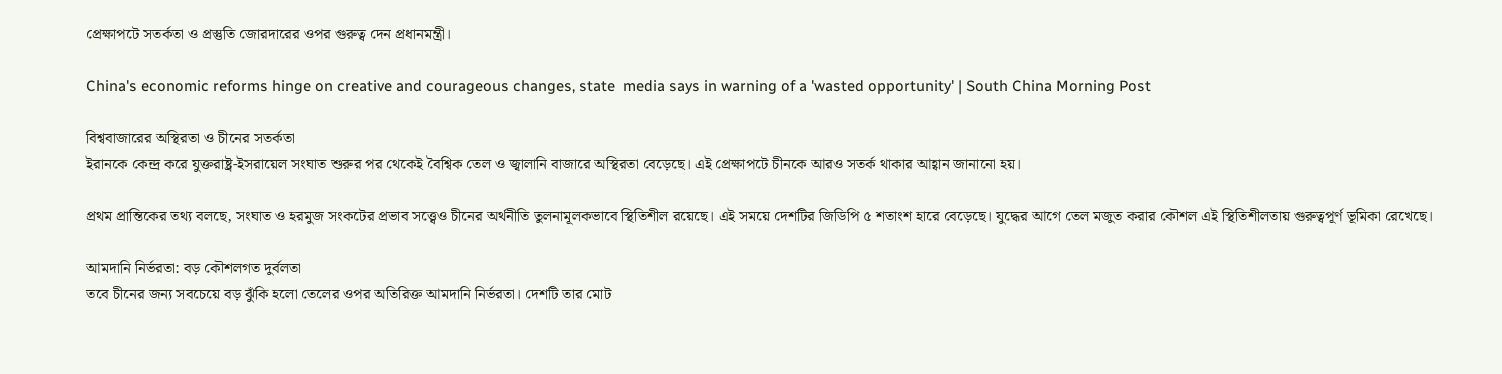প্রেক্ষাপটে সতর্কতা ও প্রস্তুতি জোরদারের ওপর গুরুত্ব দেন প্রধানমন্ত্রী।

China's economic reforms hinge on creative and courageous changes, state  media says in warning of a 'wasted opportunity' | South China Morning Post

বিশ্ববাজারের অস্থিরতা ও চীনের সতর্কতা
ইরানকে কেন্দ্র করে যুক্তরাষ্ট্র-ইসরায়েল সংঘাত শুরুর পর থেকেই বৈশ্বিক তেল ও জ্বালানি বাজারে অস্থিরতা বেড়েছে। এই প্রেক্ষাপটে চীনকে আরও সতর্ক থাকার আহ্বান জানানো হয়।

প্রথম প্রান্তিকের তথ্য বলছে, সংঘাত ও হরমুজ সংকটের প্রভাব সত্ত্বেও চীনের অর্থনীতি তুলনামূলকভাবে স্থিতিশীল রয়েছে। এই সময়ে দেশটির জিডিপি ৫ শতাংশ হারে বেড়েছে। যুদ্ধের আগে তেল মজুত করার কৌশল এই স্থিতিশীলতায় গুরুত্বপূর্ণ ভূমিকা রেখেছে।

আমদানি নির্ভরতা: বড় কৌশলগত দুর্বলতা
তবে চীনের জন্য সবচেয়ে বড় ঝুঁকি হলো তেলের ওপর অতিরিক্ত আমদানি নির্ভরতা। দেশটি তার মোট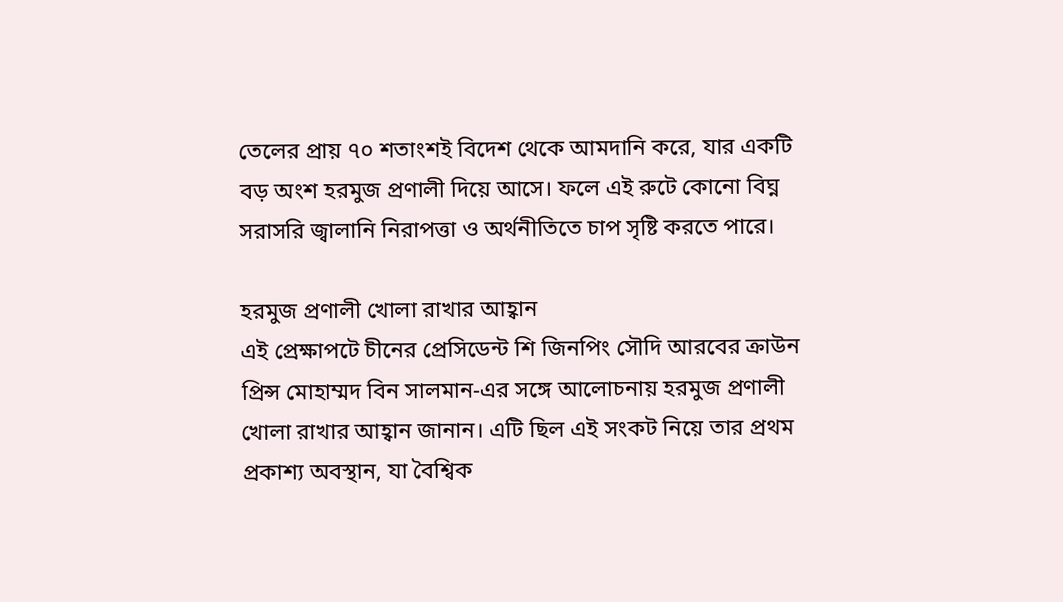তেলের প্রায় ৭০ শতাংশই বিদেশ থেকে আমদানি করে, যার একটি বড় অংশ হরমুজ প্রণালী দিয়ে আসে। ফলে এই রুটে কোনো বিঘ্ন সরাসরি জ্বালানি নিরাপত্তা ও অর্থনীতিতে চাপ সৃষ্টি করতে পারে।

হরমুজ প্রণালী খোলা রাখার আহ্বান
এই প্রেক্ষাপটে চীনের প্রেসিডেন্ট শি জিনপিং সৌদি আরবের ক্রাউন প্রিন্স মোহাম্মদ বিন সালমান-এর সঙ্গে আলোচনায় হরমুজ প্রণালী খোলা রাখার আহ্বান জানান। এটি ছিল এই সংকট নিয়ে তার প্রথম প্রকাশ্য অবস্থান, যা বৈশ্বিক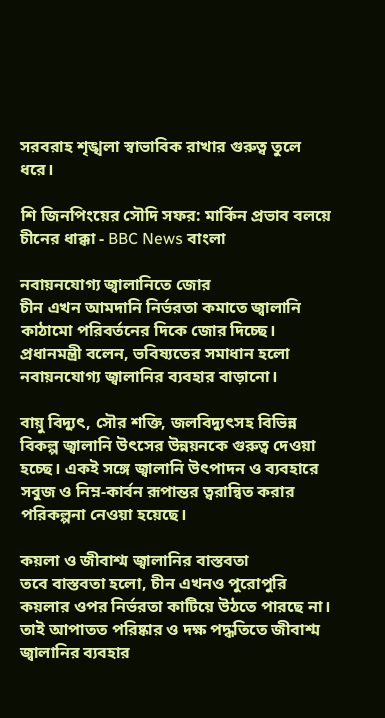সরবরাহ শৃঙ্খলা স্বাভাবিক রাখার গুরুত্ব তুলে ধরে।

শি জিনপিংয়ের সৌদি সফর: মার্কিন প্রভাব বলয়ে চীনের ধাক্কা - BBC News বাংলা

নবায়নযোগ্য জ্বালানিতে জোর
চীন এখন আমদানি নির্ভরতা কমাতে জ্বালানি কাঠামো পরিবর্তনের দিকে জোর দিচ্ছে। প্রধানমন্ত্রী বলেন, ভবিষ্যতের সমাধান হলো নবায়নযোগ্য জ্বালানির ব্যবহার বাড়ানো।

বায়ু বিদ্যুৎ, সৌর শক্তি, জলবিদ্যুৎসহ বিভিন্ন বিকল্প জ্বালানি উৎসের উন্নয়নকে গুরুত্ব দেওয়া হচ্ছে। একই সঙ্গে জ্বালানি উৎপাদন ও ব্যবহারে সবুজ ও নিম্ন-কার্বন রূপান্তর ত্বরান্বিত করার পরিকল্পনা নেওয়া হয়েছে।

কয়লা ও জীবাশ্ম জ্বালানির বাস্তবতা
তবে বাস্তবতা হলো, চীন এখনও পুরোপুরি কয়লার ওপর নির্ভরতা কাটিয়ে উঠতে পারছে না। তাই আপাতত পরিষ্কার ও দক্ষ পদ্ধতিতে জীবাশ্ম জ্বালানির ব্যবহার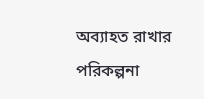অব্যাহত রাখার পরিকল্পনা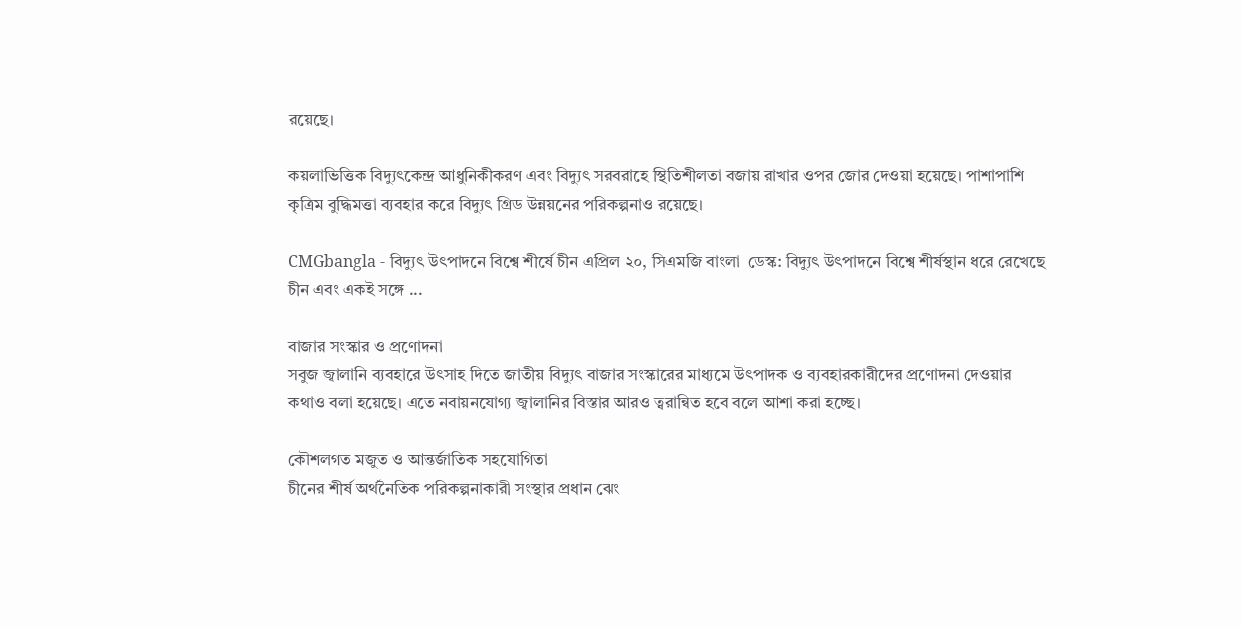রয়েছে।

কয়লাভিত্তিক বিদ্যুৎকেন্দ্র আধুনিকীকরণ এবং বিদ্যুৎ সরবরাহে স্থিতিশীলতা বজায় রাখার ওপর জোর দেওয়া হয়েছে। পাশাপাশি কৃত্রিম বুদ্ধিমত্তা ব্যবহার করে বিদ্যুৎ গ্রিড উন্নয়নের পরিকল্পনাও রয়েছে।

CMGbangla - বিদ্যুৎ উৎপাদনে বিশ্বে শীর্ষে চীন এপ্রিল ২০, সিএমজি বাংলা  ডেস্ক: বিদ্যুৎ উৎপাদনে বিশ্বে শীর্ষস্থান ধরে রেখেছে চীন এবং একই সঙ্গে ...

বাজার সংস্কার ও প্রণোদনা
সবুজ জ্বালানি ব্যবহারে উৎসাহ দিতে জাতীয় বিদ্যুৎ বাজার সংস্কারের মাধ্যমে উৎপাদক ও ব্যবহারকারীদের প্রণোদনা দেওয়ার কথাও বলা হয়েছে। এতে নবায়নযোগ্য জ্বালানির বিস্তার আরও ত্বরান্বিত হবে বলে আশা করা হচ্ছে।

কৌশলগত মজুত ও আন্তর্জাতিক সহযোগিতা
চীনের শীর্ষ অর্থনৈতিক পরিকল্পনাকারী সংস্থার প্রধান ঝেং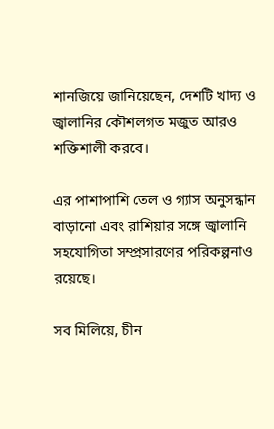শানজিয়ে জানিয়েছেন, দেশটি খাদ্য ও জ্বালানির কৌশলগত মজুত আরও শক্তিশালী করবে।

এর পাশাপাশি তেল ও গ্যাস অনুসন্ধান বাড়ানো এবং রাশিয়ার সঙ্গে জ্বালানি সহযোগিতা সম্প্রসারণের পরিকল্পনাও রয়েছে।

সব মিলিয়ে, চীন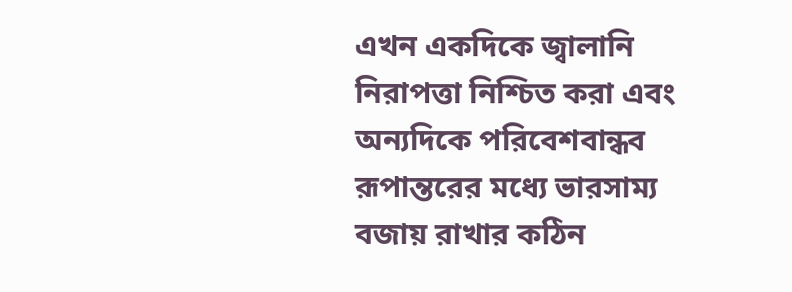এখন একদিকে জ্বালানি নিরাপত্তা নিশ্চিত করা এবং অন্যদিকে পরিবেশবান্ধব রূপান্তরের মধ্যে ভারসাম্য বজায় রাখার কঠিন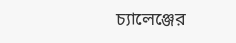চ্যালেঞ্জের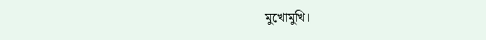মুখোমুখি।